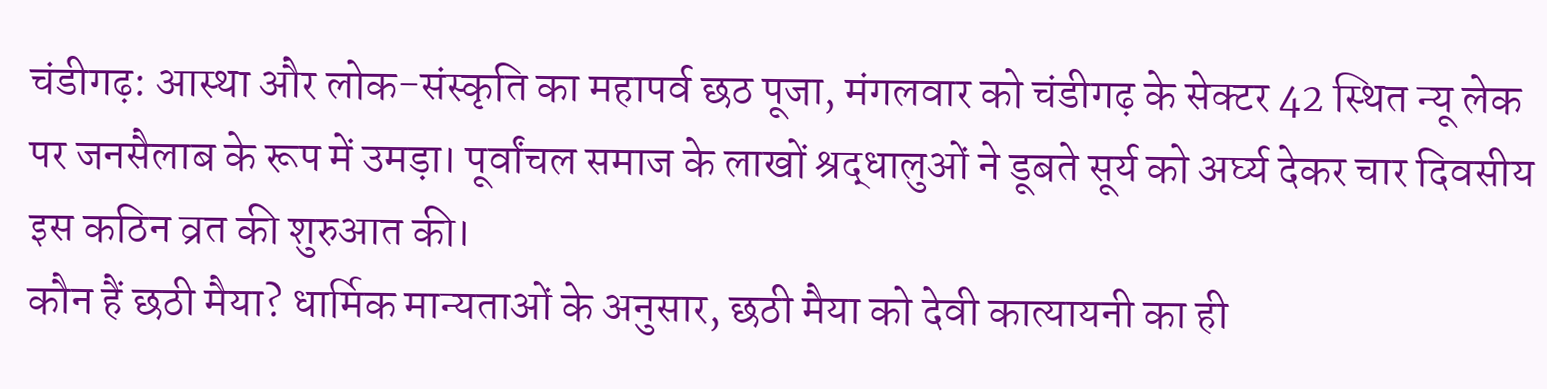चंडीगढ़: आस्था और लोक-संस्कृति का महापर्व छठ पूजा, मंगलवार को चंडीगढ़ के सेक्टर 42 स्थित न्यू लेक पर जनसैलाब के रूप में उमड़ा। पूर्वांचल समाज के लाखों श्रद्धालुओं ने डूबते सूर्य को अर्घ्य देकर चार दिवसीय इस कठिन व्रत की शुरुआत की।
कौन हैं छठी मैया? धार्मिक मान्यताओं के अनुसार, छठी मैया को देवी कात्यायनी का ही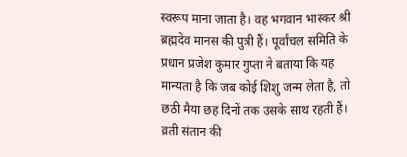स्वरूप माना जाता है। वह भगवान भास्कर श्री ब्रह्मदेव मानस की पुत्री हैं। पूर्वांचल समिति के प्रधान प्रजेश कुमार गुप्ता ने बताया कि यह मान्यता है कि जब कोई शिशु जन्म लेता है, तो छठी मैया छह दिनों तक उसके साथ रहती हैं। व्रती संतान की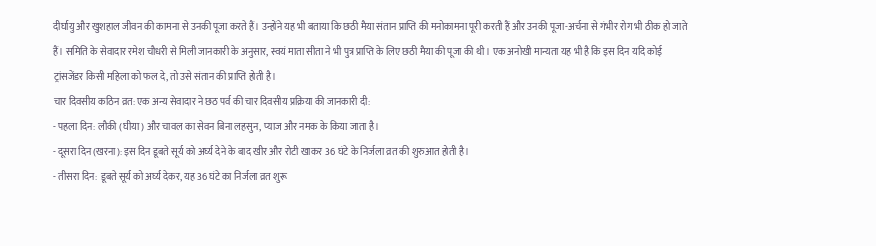दीर्घायु और खुशहाल जीवन की कामना से उनकी पूजा करते हैं। उन्होंने यह भी बताया कि छठी मैया संतान प्राप्ति की मनोकामना पूरी करती हैं और उनकी पूजा-अर्चना से गंभीर रोग भी ठीक हो जाते हैं। समिति के सेवादार रमेश चौधरी से मिली जानकारी के अनुसार, स्वयं माता सीता ने भी पुत्र प्राप्ति के लिए छठी मैया की पूजा की थी। एक अनोखी मान्यता यह भी है कि इस दिन यदि कोई ट्रांसजेंडर किसी महिला को फल दे, तो उसे संतान की प्राप्ति होती है।
चार दिवसीय कठिन व्रत: एक अन्य सेवादार ने छठ पर्व की चार दिवसीय प्रक्रिया की जानकारी दी:
- पहला दिन: लौकी (घीया) और चावल का सेवन बिना लहसुन, प्याज और नमक के किया जाता है।
- दूसरा दिन (खरना): इस दिन डूबते सूर्य को अर्घ्य देने के बाद खीर और रोटी खाकर 36 घंटे के निर्जला व्रत की शुरुआत होती है।
- तीसरा दिन: डूबते सूर्य को अर्घ्य देकर, यह 36 घंटे का निर्जला व्रत शुरू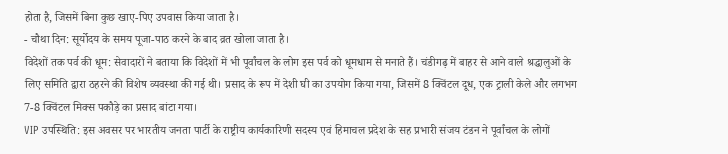होता है, जिसमें बिना कुछ खाए-पिए उपवास किया जाता है।
- चौथा दिन: सूर्योदय के समय पूजा-पाठ करने के बाद व्रत खोला जाता है।
विदेशों तक पर्व की धूम: सेवादारों ने बताया कि विदेशों में भी पूर्वांचल के लोग इस पर्व को धूमधाम से मनाते हैं। चंडीगढ़ में बाहर से आने वाले श्रद्धालुओं के लिए समिति द्वारा ठहरने की विशेष व्यवस्था की गई थी। प्रसाद के रूप में देशी घी का उपयोग किया गया, जिसमें 8 क्विंटल दूध, एक ट्राली केले और लगभग 7-8 क्विंटल मिक्स पकौड़े का प्रसाद बांटा गया।
VIP उपस्थिति: इस अवसर पर भारतीय जनता पार्टी के राष्ट्रीय कार्यकारिणी सदस्य एवं हिमाचल प्रदेश के सह प्रभारी संजय टंडन ने पूर्वांचल के लोगों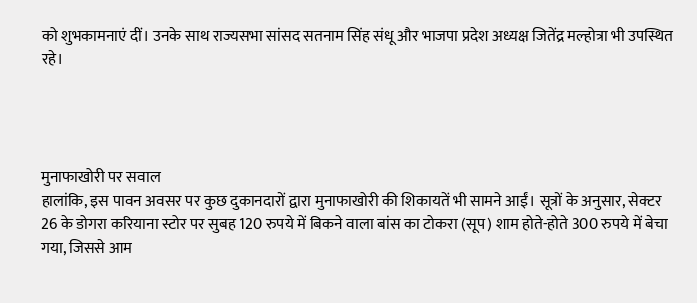को शुभकामनाएं दीं। उनके साथ राज्यसभा सांसद सतनाम सिंह संधू और भाजपा प्रदेश अध्यक्ष जितेंद्र मल्होत्रा भी उपस्थित रहे।




मुनाफाखोरी पर सवाल
हालांकि, इस पावन अवसर पर कुछ दुकानदारों द्वारा मुनाफाखोरी की शिकायतें भी सामने आईं। सूत्रों के अनुसार, सेक्टर 26 के डोगरा करियाना स्टोर पर सुबह 120 रुपये में बिकने वाला बांस का टोकरा (सूप) शाम होते-होते 300 रुपये में बेचा गया, जिससे आम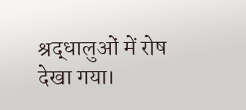श्रद्धालुओं में रोष देखा गया।